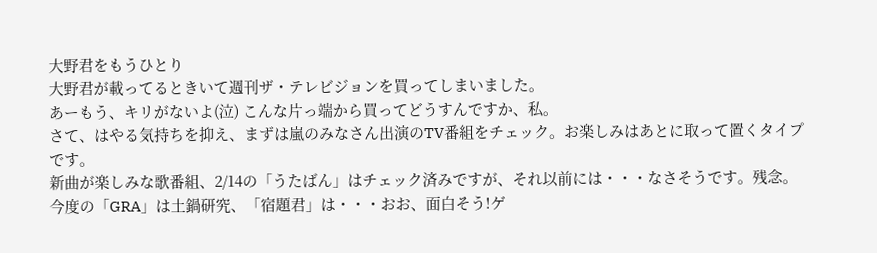大野君をもうひとり
大野君が載ってるときいて週刊ザ・テレビジョンを買ってしまいました。
あーもう、キリがないよ(泣) こんな片っ端から買ってどうすんですか、私。
さて、はやる気持ちを抑え、まずは嵐のみなさん出演のTV番組をチェック。お楽しみはあとに取って置くタイプです。
新曲が楽しみな歌番組、2/14の「うたばん」はチェック済みですが、それ以前には・・・なさそうです。残念。
今度の「GRA」は土鍋研究、「宿題君」は・・・おお、面白そう!ゲ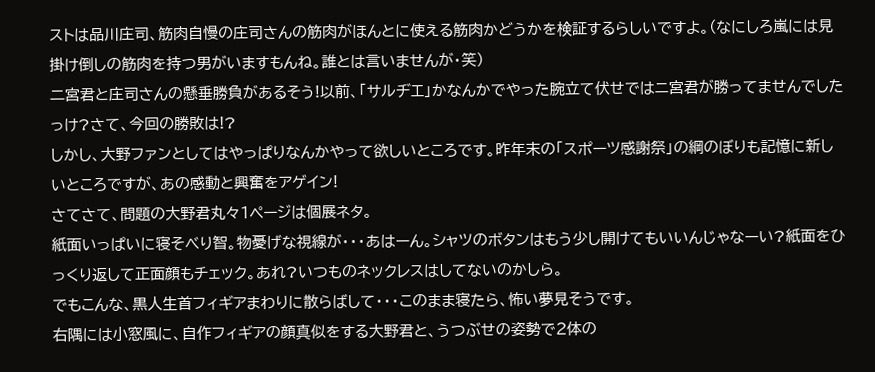ストは品川庄司、筋肉自慢の庄司さんの筋肉がほんとに使える筋肉かどうかを検証するらしいですよ。(なにしろ嵐には見掛け倒しの筋肉を持つ男がいますもんね。誰とは言いませんが・笑)
二宮君と庄司さんの懸垂勝負があるそう!以前、「サルヂエ」かなんかでやった腕立て伏せではニ宮君が勝ってませんでしたっけ?さて、今回の勝敗は!?
しかし、大野ファンとしてはやっぱりなんかやって欲しいところです。昨年末の「スポーツ感謝祭」の綱のぼりも記憶に新しいところですが、あの感動と興奮をアゲイン!
さてさて、問題の大野君丸々1ページは個展ネタ。
紙面いっぱいに寝そべり智。物憂げな視線が・・・あはーん。シャツのボタンはもう少し開けてもいいんじゃなーい?紙面をひっくり返して正面顔もチェック。あれ?いつものネックレスはしてないのかしら。
でもこんな、黒人生首フィギアまわりに散らばして・・・このまま寝たら、怖い夢見そうです。
右隅には小窓風に、自作フィギアの顔真似をする大野君と、うつぶせの姿勢で2体の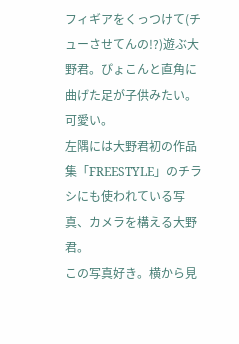フィギアをくっつけて(チューさせてんの!?)遊ぶ大野君。ぴょこんと直角に曲げた足が子供みたい。可愛い。
左隅には大野君初の作品集「FREESTYLE」のチラシにも使われている写真、カメラを構える大野君。
この写真好き。横から見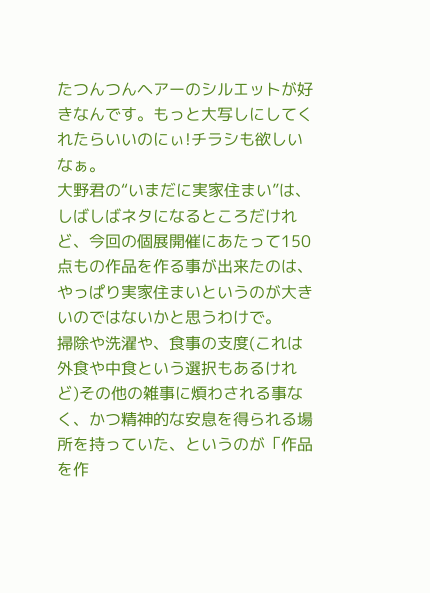たつんつんヘアーのシルエットが好きなんです。もっと大写しにしてくれたらいいのにぃ!チラシも欲しいなぁ。
大野君の“いまだに実家住まい”は、しばしばネタになるところだけれど、今回の個展開催にあたって150点もの作品を作る事が出来たのは、やっぱり実家住まいというのが大きいのではないかと思うわけで。
掃除や洗濯や、食事の支度(これは外食や中食という選択もあるけれど)その他の雑事に煩わされる事なく、かつ精神的な安息を得られる場所を持っていた、というのが「作品を作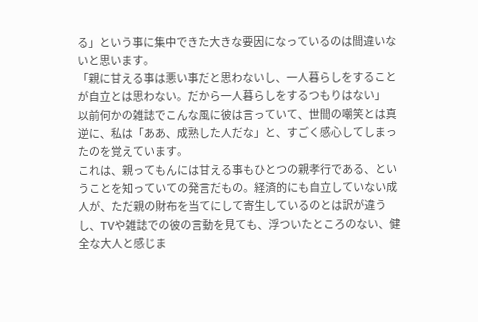る」という事に集中できた大きな要因になっているのは間違いないと思います。
「親に甘える事は悪い事だと思わないし、一人暮らしをすることが自立とは思わない。だから一人暮らしをするつもりはない」
以前何かの雑誌でこんな風に彼は言っていて、世間の嘲笑とは真逆に、私は「ああ、成熟した人だな」と、すごく感心してしまったのを覚えています。
これは、親ってもんには甘える事もひとつの親孝行である、ということを知っていての発言だもの。経済的にも自立していない成人が、ただ親の財布を当てにして寄生しているのとは訳が違うし、TVや雑誌での彼の言動を見ても、浮ついたところのない、健全な大人と感じま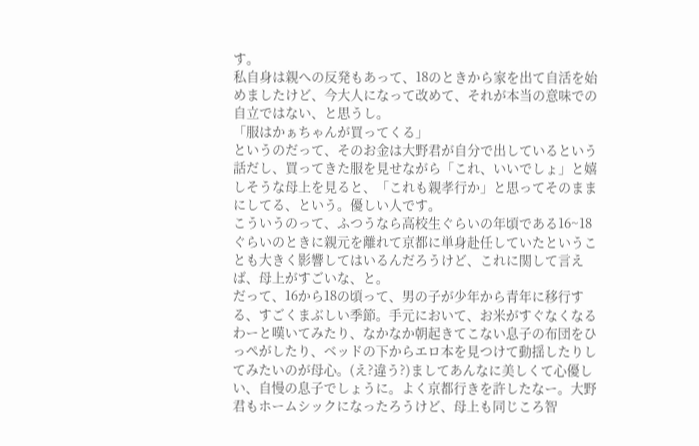す。
私自身は親への反発もあって、18のときから家を出て自活を始めましたけど、今大人になって改めて、それが本当の意味での自立ではない、と思うし。
「服はかぁちゃんが買ってくる」
というのだって、そのお金は大野君が自分で出しているという話だし、買ってきた服を見せながら「これ、いいでしょ」と嬉しそうな母上を見ると、「これも親孝行か」と思ってそのままにしてる、という。優しい人です。
こういうのって、ふつうなら高校生ぐらいの年頃である16~18ぐらいのときに親元を離れて京都に単身赴任していたということも大きく影響してはいるんだろうけど、これに関して言えば、母上がすごいな、と。
だって、16から18の頃って、男の子が少年から青年に移行する、すごくまぶしい季節。手元において、お米がすぐなくなるわーと嘆いてみたり、なかなか朝起きてこない息子の布団をひっぺがしたり、ベッドの下からエロ本を見つけて動揺したりしてみたいのが母心。(え?違う?)ましてあんなに美しくて心優しい、自慢の息子でしょうに。よく京都行きを許したなー。大野君もホームシックになったろうけど、母上も同じころ智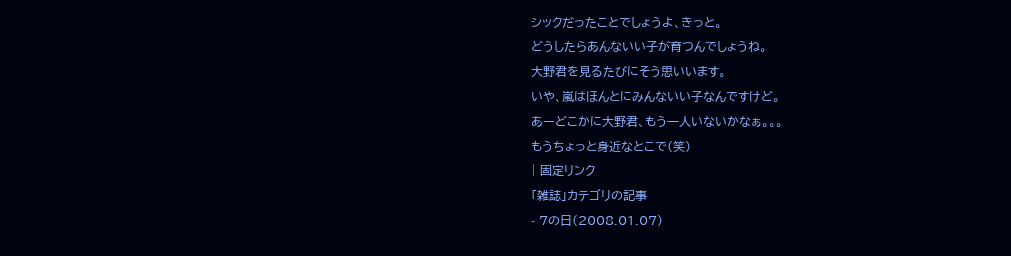シックだったことでしょうよ、きっと。
どうしたらあんないい子が育つんでしょうね。
大野君を見るたびにそう思いいます。
いや、嵐はほんとにみんないい子なんですけど。
あーどこかに大野君、もう一人いないかなぁ。。。
もうちょっと身近なとこで(笑)
| 固定リンク
「雑誌」カテゴリの記事
- 7の日(2008.01.07)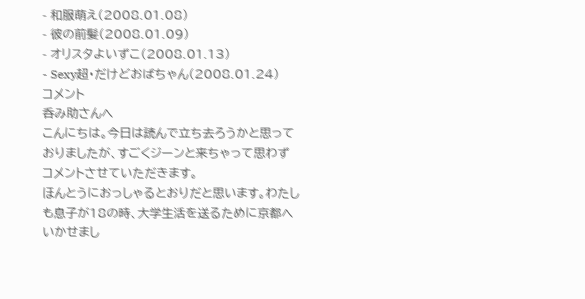- 和服萌え(2008.01.08)
- 彼の前髪(2008.01.09)
- オリスタよいずこ(2008.01.13)
- Sexy超・だけどおばちゃん(2008.01.24)
コメント
呑み助さんへ
こんにちは。今日は読んで立ち去ろうかと思っておりましたが、すごくジーンと来ちゃって思わずコメントさせていただきます。
ほんとうにおっしゃるとおりだと思います。わたしも息子が18の時、大学生活を送るために京都へいかせまし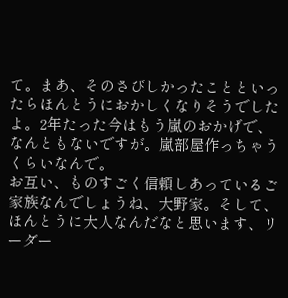て。まあ、そのさびしかったことといったらほんとうにおかしくなりそうでしたよ。2年たった今はもう嵐のおかげで、なんともないですが。嵐部屋作っちゃうくらいなんで。
お互い、ものすごく信頼しあっているご家族なんでしょうね、大野家。そして、ほんとうに大人なんだなと思います、リーダー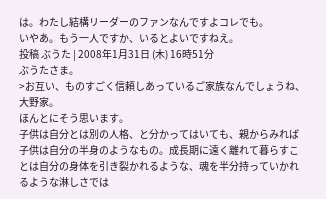は。わたし結構リーダーのファンなんですよコレでも。
いやあ。もう一人ですか、いるとよいですねえ。
投稿 ぶうた | 2008年1月31日 (木) 16時51分
ぶうたさま。
>お互い、ものすごく信頼しあっているご家族なんでしょうね、大野家。
ほんとにそう思います。
子供は自分とは別の人格、と分かってはいても、親からみれば子供は自分の半身のようなもの。成長期に遠く離れて暮らすことは自分の身体を引き裂かれるような、魂を半分持っていかれるような淋しさでは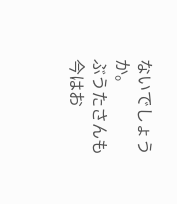ないでしょうか。
ぶうたさんも今はお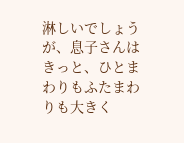淋しいでしょうが、息子さんはきっと、ひとまわりもふたまわりも大きく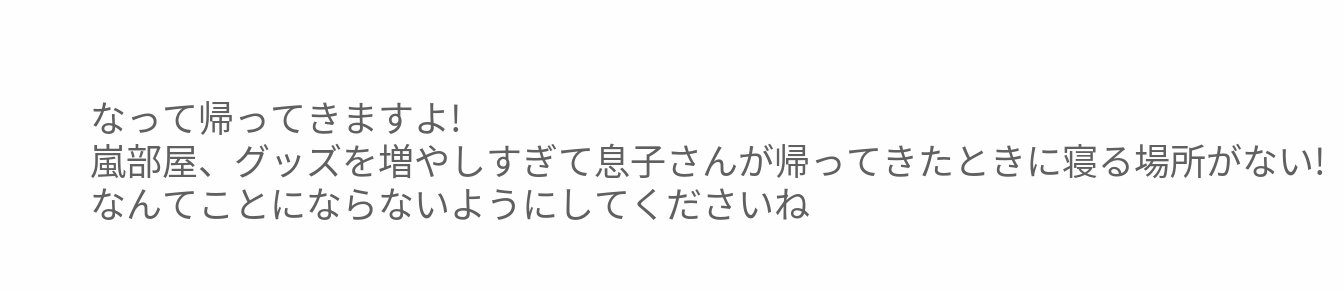なって帰ってきますよ!
嵐部屋、グッズを増やしすぎて息子さんが帰ってきたときに寝る場所がない!なんてことにならないようにしてくださいね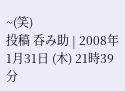~(笑)
投稿 呑み助 | 2008年1月31日 (木) 21時39分